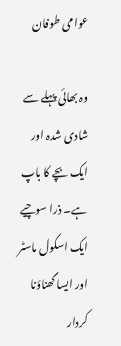عوامی طوفان

وہ بھائی پہلے سے شادی شدہ اور ایک بچے کا باپ ہے۔ ذرا سوچیے ایک اسکول ماسٹر اور ایسا گھناؤنا کردار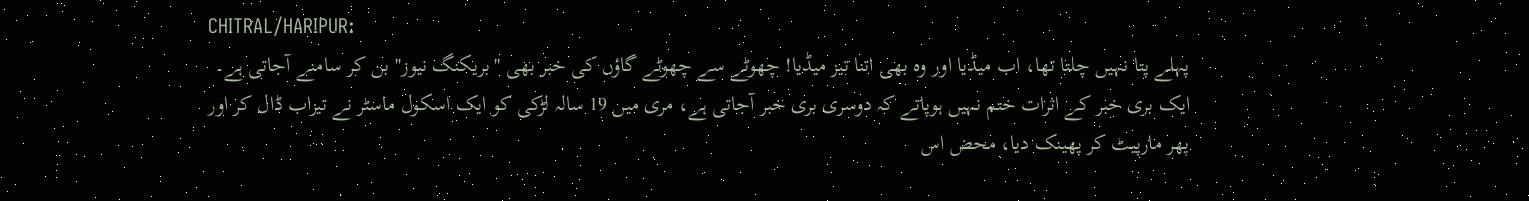CHITRAL/HARIPUR:
پہلے پتا نہیں چلتا تھا، اب میڈیا اور وہ بھی اتنا تیز میڈیا! چھوٹے سے چھوٹے گاؤں کی خبر بھی ''بریکنگ نیوز'' بن کر سامنے آجاتی ہے۔ ایک بری خبر کے اثرات ختم نہیں ہوپاتے کہ دوسری بری خبر آجاتی ہے، مری میں 19 سالہ لڑکی کو ایک اسکول ماسٹر نے تیزاب ڈال کر اور پھر مارپیٹ کر پھینک دیا، محض اس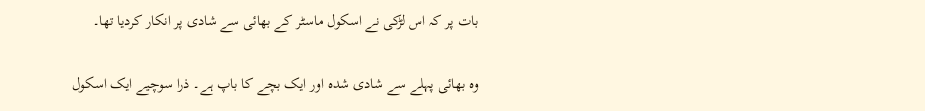بات پر کہ اس لڑکی نے اسکول ماسٹر کے بھائی سے شادی پر انکار کردیا تھا۔

وہ بھائی پہلے سے شادی شدہ اور ایک بچے کا باپ ہے۔ ذرا سوچیے ایک اسکول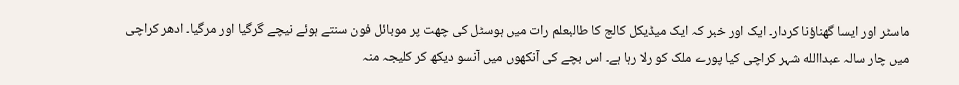ماسٹر اور ایسا گھناؤنا کردار۔ ایک اور خبر کہ ایک میڈیکل کالج کا طالبعلم رات میں ہوسٹل کی چھت پر موبائل فون سنتے ہوئے نیچے گرگیا اور مرگیا۔ ادھر کراچی میں چار سالہ عبداالله شہر کراچی کیا پورے ملک کو رلا رہا ہے۔ اس بچے کی آنکھوں میں آنسو دیکھ کر کلیجہ منہ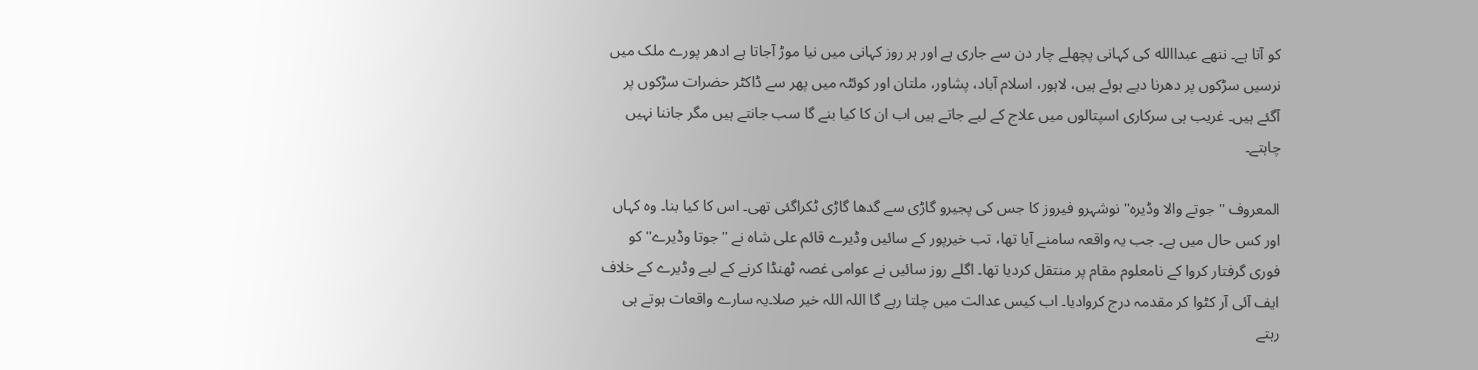کو آتا ہے۔ ننھے عبداالله کی کہانی پچھلے چار دن سے جاری ہے اور ہر روز کہانی میں نیا موڑ آجاتا ہے ادھر پورے ملک میں نرسیں سڑکوں پر دھرنا دیے ہوئے ہیں، لاہور، اسلام آباد، پشاور، ملتان اور کوئٹہ میں پھر سے ڈاکٹر حضرات سڑکوں پر آگئے ہیں۔ غریب ہی سرکاری اسپتالوں میں علاج کے لیے جاتے ہیں اب ان کا کیا بنے گا سب جانتے ہیں مگر جاننا نہیں چاہتے۔

المعروف ''جوتے والا وڈیرہ'' نوشہرو فیروز کا جس کی پجیرو گاڑی سے گدھا گاڑی ٹکراگئی تھی۔ اس کا کیا بنا۔ وہ کہاں اور کس حال میں ہے۔ جب یہ واقعہ سامنے آیا تھا، تب خیرپور کے سائیں وڈیرے قائم علی شاہ نے ''جوتا وڈیرے'' کو فوری گرفتار کروا کے نامعلوم مقام پر منتقل کردیا تھا۔ اگلے روز سائیں نے عوامی غصہ ٹھنڈا کرنے کے لیے وڈیرے کے خلاف ایف آئی آر کٹوا کر مقدمہ درج کروادیا۔ اب کیس عدالت میں چلتا رہے گا اللہ اللہ خیر صلا۔یہ سارے واقعات ہوتے ہی رہتے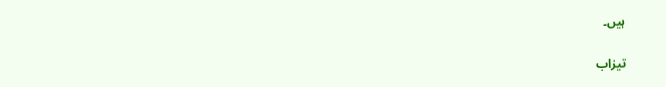ہیں۔

تیزاب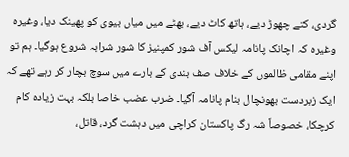گردی، کتے چھوڑ دیے، ہاتھ کاٹ دیے، بھٹے میں میاں بیوی کو پھینک دیا، وغیرہ وغیرہ کہ اچانک پانامہ لیکس آف شور کمپنیز کا شور شرابہ شروع ہوگیا۔ ہم تو اپنے مقامی ظالموں کے خلاف صف بندی کے بارے میں سوچ بچار کر رہے تھے کہ ایک زبردست بھونچال بنام پانامہ آگیا۔ ضرب عضب خاصا بلکہ بہت زیادہ کام کرچکا، خصوصاً شہ رگ پاکستان کراچی میں دہشت گرد، قاتل،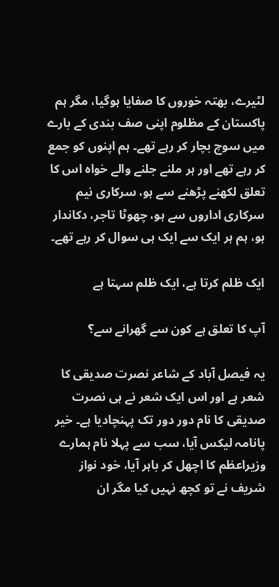لٹیرے، بھتہ خوروں کا صفایا ہوگیا، مگر ہم پاکستان کے مظلوم اپنی صف بندی کے بارے میں سوچ بچار کر رہے تھے۔ ہم اپنوں کو جمع کر رہے تھے اور ہر ملنے جلنے والے خواہ اس کا تعلق لکھنے پڑھنے سے ہو، سرکاری نیم سرکاری اداروں سے ہو، چھوٹا تاجر، دکاندار ہو، ہم ہر ایک سے ایک ہی سوال کر رہے تھے۔

ایک ظلم کرتا ہے، ایک ظلم سہتا ہے

آپ کا تعلق ہے کون سے گھرانے سے؟

یہ فیصل آباد کے شاعر نصرت صدیقی کا شعر ہے اور اس ایک شعر نے ہی نصرت صدیقی کا نام دور دور تک پہنچادیا ہے۔ خیر پانامہ لیکس آیا، سب سے پہلا نام ہمارے وزیراعظم کا اچھل کر باہر آیا، خود نواز شریف نے تو کچھ نہیں کیا مگر ان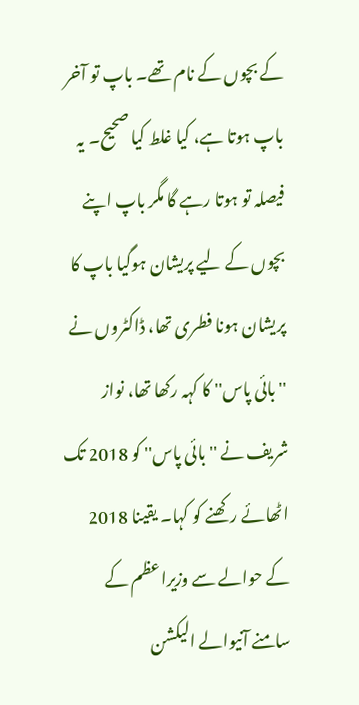کے بچوں کے نام تھے۔ باپ تو آخر باپ ہوتا ہے، کیا غلط کیا صحیح۔ یہ فیصلہ تو ہوتا رہے گا مگر باپ اپنے بچوں کے لیے پریشان ہوگیا باپ کا پریشان ہونا فطری تھا، ڈاکٹروں نے ''بائی پاس'' کا کہہ رکھا تھا، نواز شریف نے ''بائی پاس'' کو 2018 تک اٹھائے رکھنے کو کہا۔ یقینا 2018 کے حوالے سے وزیراعظم کے سامنے آنیوالے الیکشن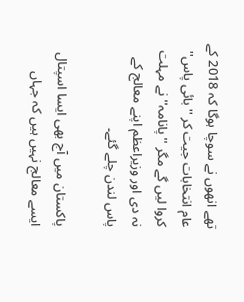تھے انھوں نے سوچا ہوگا کہ 2018 کے عام انتخابات جیت کر ''بائی پاس'' کروا لیں گے مگر ''پانامہ'' نے مہلت نہ دی اور وزیراعظم اپنے معالج کے پاس لندن چلے گئے۔

پاکستان میں آج بھی ایسا اسپتال ایسے معالج نہیں ہیں کہ جہاں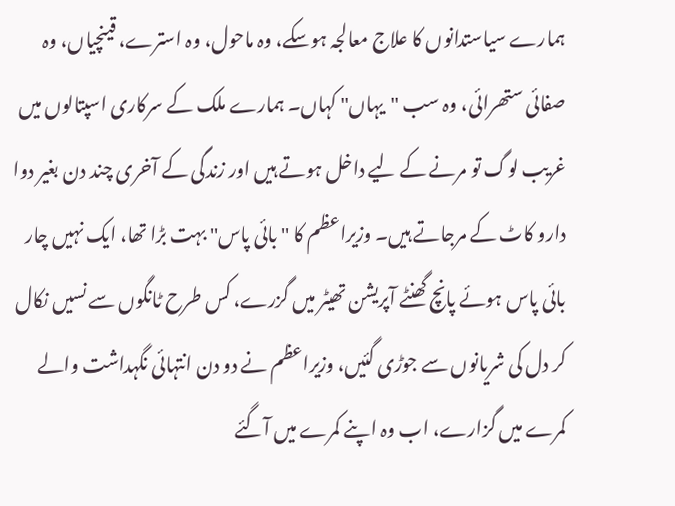ہمارے سیاستدانوں کا علاج معالجہ ہوسکے، وہ ماحول، وہ استرے، قینچیاں، وہ صفائی ستھرائی، وہ سب ''یہاں'' کہاں۔ ہمارے ملک کے سرکاری اسپتالوں میں غریب لوگ تو مرنے کے لیے داخل ہوتے ہیں اور زندگی کے آخری چند دن بغیر دوا دارو کاٹ کے مرجاتے ہیں۔ وزیراعظم کا ''بائی پاس'' بہت بڑا تھا، ایک نہیں چار بائی پاس ہوئے پانچ گھنٹے آپریشن تھیٹر میں گزرے، کس طرح ٹانگوں سے نسیں نکال کر دل کی شریانوں سے جوڑی گئیں، وزیراعظم نے دو دن انتہائی نگہداشت والے کمرے میں گزارے، اب وہ اپنے کمرے میں آگئے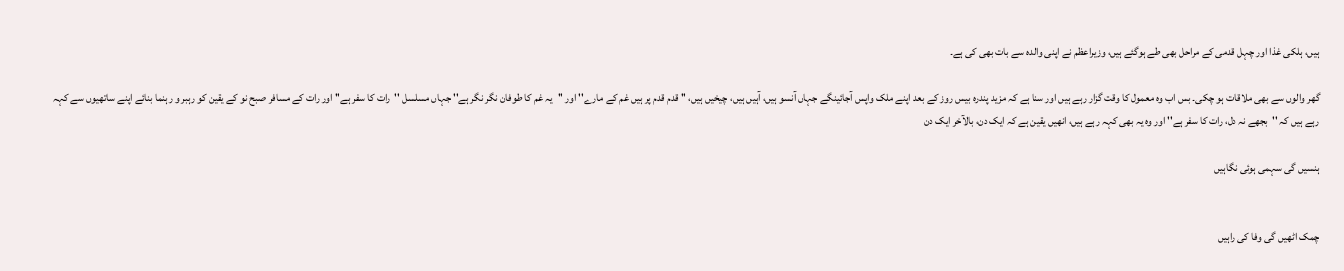ہیں، ہلکی غذا اور چہل قدمی کے مراحل بھی طے ہوگئے ہیں، وزیراعظم نے اپنی والدہ سے بات بھی کی ہے۔

گھر والوں سے بھی ملاقات ہو چکی۔ بس اب وہ معمول کا وقت گزار رہے ہیں اور سنا ہے کہ مزید پندرہ بیس روز کے بعد اپنے ملک واپس آجائینگے جہاں آنسو ہیں، آہیں ہیں، چیخیں ہیں، '' قدم قدم پر ہیں غم کے مارے'' اور ''یہ غم کا طوفان نگر نگر ہے'' جہاں مسلسل ''رات کا سفر ہے'' اور رات کے مسافر صبح نو کے یقین کو رہبر و رہنما بنائے اپنے ساتھیوں سے کہہ رہے ہیں کہ ''بجھے نہ دل، رات کا سفر ہے'' اور وہ یہ بھی کہہ رہے ہیں، انھیں یقین ہے کہ ایک دن، بالآخر ایک دن

ہنسیں گی سہمی ہوئی نگاہیں


چمک اٹھیں گی وفا کی راہیں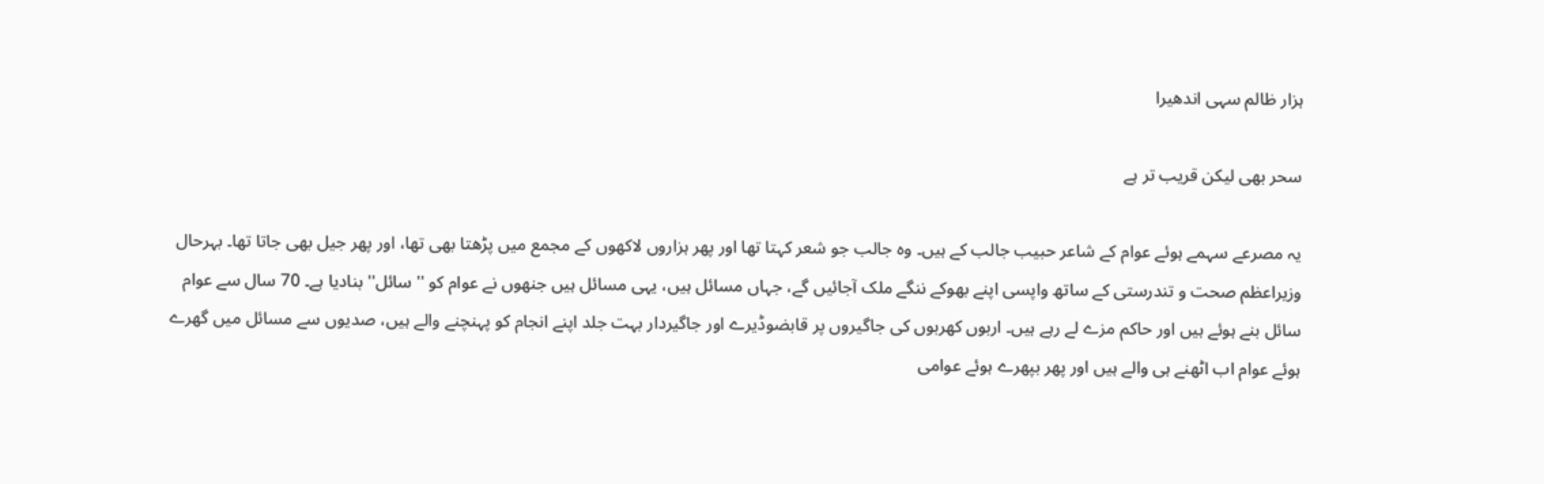ہزار ظالم سہی اندھیرا

سحر بھی لیکن قریب تر ہے

یہ مصرعے سہمے ہوئے عوام کے شاعر حبیب جالب کے ہیں۔ وہ جالب جو شعر کہتا تھا اور پھر ہزاروں لاکھوں کے مجمع میں پڑھتا بھی تھا، اور پھر جیل بھی جاتا تھا۔ بہرحال وزیراعظم صحت و تندرستی کے ساتھ واپسی اپنے بھوکے ننگے ملک آجائیں گے، جہاں مسائل ہیں، یہی مسائل ہیں جنھوں نے عوام کو ''سائل'' بنادیا ہے۔ 70 سال سے عوام سائل بنے ہوئے ہیں اور حاکم مزے لے رہے ہیں۔ اربوں کھربوں کی جاگیروں پر قابضوڈیرے اور جاگیردار بہت جلد اپنے انجام کو پہنچنے والے ہیں، صدیوں سے مسائل میں گھرے ہوئے عوام اب اٹھنے ہی والے ہیں اور پھر بپھرے ہوئے عوامی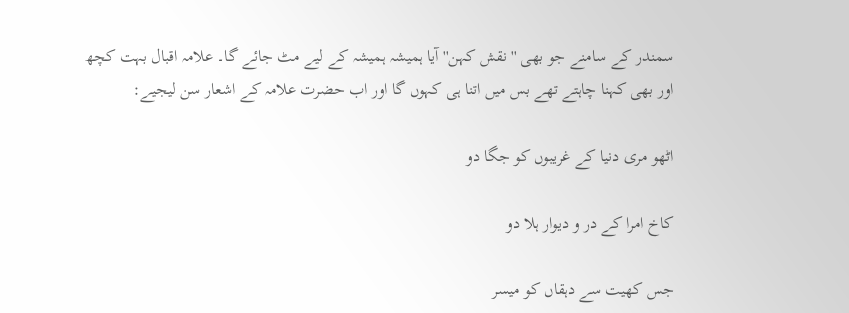سمندر کے سامنے جو بھی ''نقش کہن'' آیا ہمیشہ ہمیشہ کے لیے مٹ جائے گا۔ علامہ اقبال بہت کچھ اور بھی کہنا چاہتے تھے بس میں اتنا ہی کہوں گا اور اب حضرت علامہ کے اشعار سن لیجیے:

اٹھو مری دنیا کے غریبوں کو جگا دو

کاخ امرا کے در و دیوار ہلا دو

جس کھیت سے دہقاں کو میسر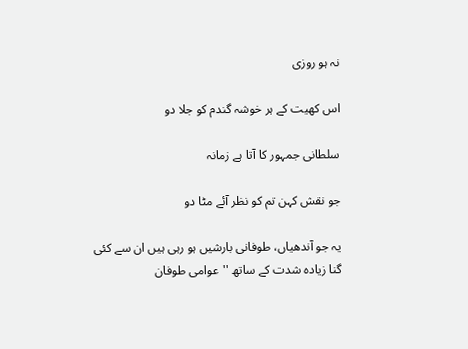نہ ہو روزی

اس کھیت کے ہر خوشہ گندم کو جلا دو

سلطانی جمہور کا آتا ہے زمانہ

جو نقش کہن تم کو نظر آئے مٹا دو

یہ جو آندھیاں، طوفانی بارشیں ہو رہی ہیں ان سے کئی گنا زیادہ شدت کے ساتھ ''عوامی طوفان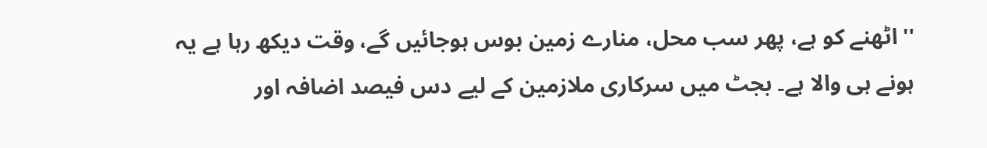'' اٹھنے کو ہے، پھر سب محل، منارے زمین بوس ہوجائیں گے، وقت دیکھ رہا ہے یہ ہونے ہی والا ہے۔ بجٹ میں سرکاری ملازمین کے لیے دس فیصد اضافہ اور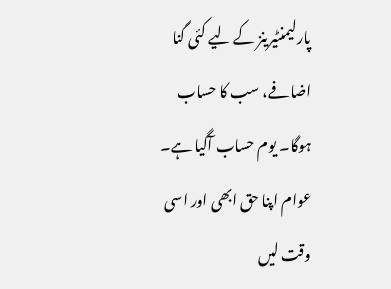پارلیمنٹیرینز کے لیے کئی گنا اضافے، سب کا حساب ہوگا۔ یوم حساب آگیا ہے۔ عوام اپنا حق ابھی اور اسی وقت لیں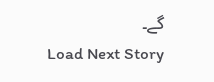گے۔
Load Next Story